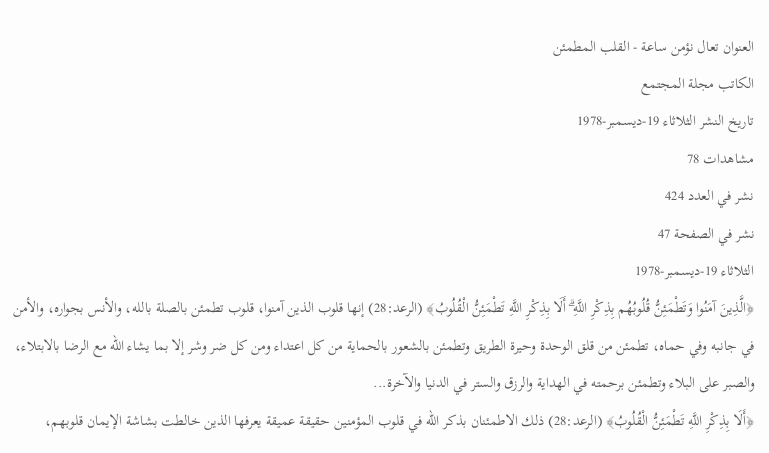العنوان تعال نؤمن ساعة - القلب المطمئن
الكاتب مجلة المجتمع
تاريخ النشر الثلاثاء 19-ديسمبر-1978
مشاهدات 78
نشر في العدد 424
نشر في الصفحة 47
الثلاثاء 19-ديسمبر-1978
﴿الَّذِينَ آمَنُوا وَتَطْمَئِنُّ قُلُوبُهُم بِذِكْرِ اللَّهِ ۗ أَلَا بِذِكْرِ اللَّهِ تَطْمَئِنُّ الْقُلُوبُ﴾ (الرعد:28) إنها قلوب الذين آمنوا، قلوب تطمئن بالصلة بالله، والأنس بجواره، والأمن في جانبه وفي حماه، تطمئن من قلق الوحدة وحيرة الطريق وتطمئن بالشعور بالحماية من كل اعتداء ومن كل ضر وشر إلا بما يشاء الله مع الرضا بالابتلاء، والصبر على البلاء وتطمئن برحمته في الهداية والرزق والستر في الدنيا والآخرة...
﴿أَلَا بِذِكْرِ اللَّهِ تَطْمَئِنُّ الْقُلُوبُ﴾ (الرعد:28) ذلك الاطمئنان بذكر الله في قلوب المؤمنين حقيقة عميقة يعرفها الذين خالطت بشاشة الإيمان قلوبهم،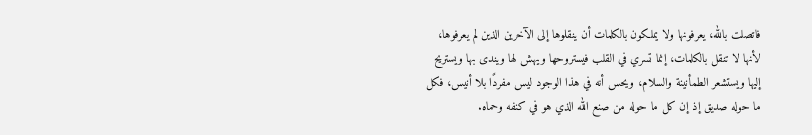فاتصلت بالله، يعرفونها ولا يملكون بالكلمات أن ينقلوها إلى الآخرين الذين لم يعرفوها، لأنها لا تنقل بالكلمات، إنما تسري في القلب فيستروحها ويهش لها ويندى بها ويستريح إليها ويستشعر الطمأنينة والسلام، ويحس أنه في هذا الوجود ليس مفردًا بلا أنيس، فكل ما حوله صديق إذ إن كل ما حوله من صنع الله الذي هو في كنفه وحماه.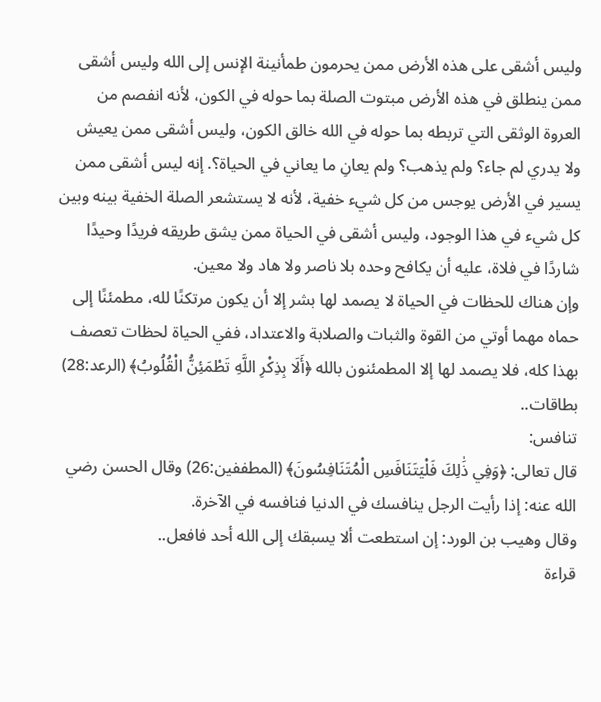وليس أشقى على هذه الأرض ممن يحرمون طمأنينة الإنس إلى الله وليس أشقى ممن ينطلق في هذه الأرض مبتوت الصلة بما حوله في الكون، لأنه انفصم من العروة الوثقى التي تربطه بما حوله في الله خالق الكون، وليس أشقى ممن يعيش ولا يدري لم جاء؟ ولم يذهب؟ ولم يعانِ ما يعاني في الحياة؟. إنه ليس أشقى ممن يسير في الأرض يوجس من كل شيء خفية، لأنه لا يستشعر الصلة الخفية بينه وبين كل شيء في هذا الوجود، وليس أشقى في الحياة ممن يشق طريقه فريدًا وحيدًا شاردًا في فلاة، عليه أن يكافح وحده بلا ناصر ولا هاد ولا معين.
وإن هناك للحظات في الحياة لا يصمد لها بشر إلا أن يكون مرتكنًا لله، مطمئنًا إلى حماه مهما أوتي من القوة والثبات والصلابة والاعتداد، ففي الحياة لحظات تعصف بهذا كله، فلا يصمد لها إلا المطمئنون بالله ﴿أَلَا بِذِكْرِ اللَّهِ تَطْمَئِنُّ الْقُلُوبُ﴾ (الرعد:28)
بطاقات..
تنافس:
قال تعالى: ﴿وَفِي ذَٰلِكَ فَلْيَتَنَافَسِ الْمُتَنَافِسُونَ﴾ (المطففين:26) وقال الحسن رضي الله عنه: إذا رأيت الرجل ينافسك في الدنيا فنافسه في الآخرة.
وقال وهيب بن الورد: إن استطعت ألا يسبقك إلى الله أحد فافعل..
قراءة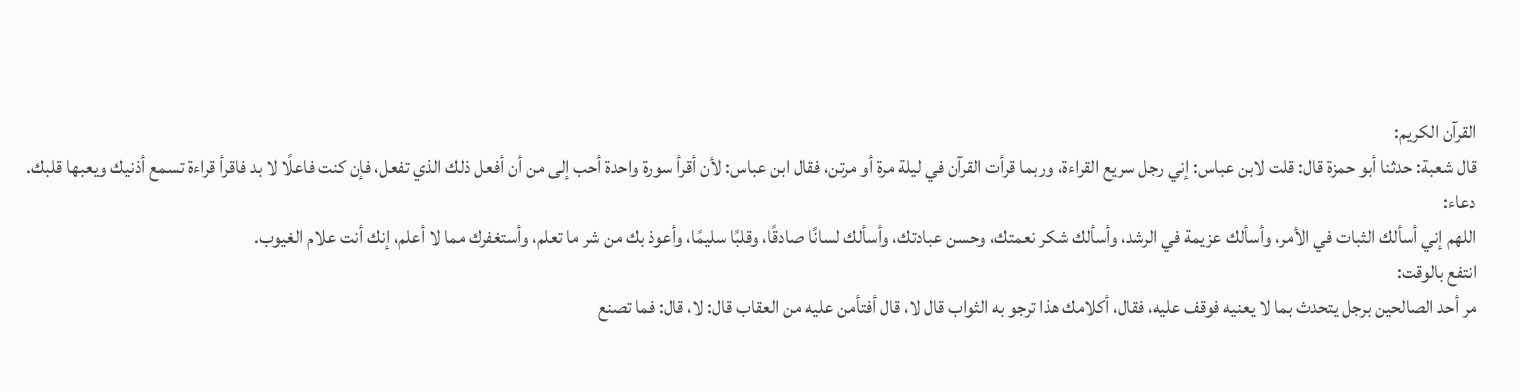القرآن الكريم:
قال شعبة: حدثنا أبو حمزة قال: قلت لابن عباس: إني رجل سريع القراءة، وربما قرأت القرآن في ليلة مرة أو مرتن، فقال ابن عباس: لأن أقرأ سورة واحدة أحب إلى من أن أفعل ذلك الذي تفعل، فإن كنت فاعلًا لا بد فاقرأ قراءة تسمع أذنيك ويعبها قلبك.
دعاء:
اللهم إني أسألك الثبات في الأمر، وأسألك عزيمة في الرشد، وأسألك شكر نعمتك، وحسن عبادتك، وأسألك لسانًا صادقًا، وقلبًا سليمًا، وأعوذ بك من شر ما تعلم، وأستغفرك مما لا أعلم، إنك أنت علام الغيوب.
انتفع بالوقت:
مر أحد الصالحين برجل يتحدث بما لا يعنيه فوقف عليه، فقال، أكلامك هذا ترجو به الثواب قال لا، قال أفتأمن عليه من العقاب قال: لا، قال: فما تصنع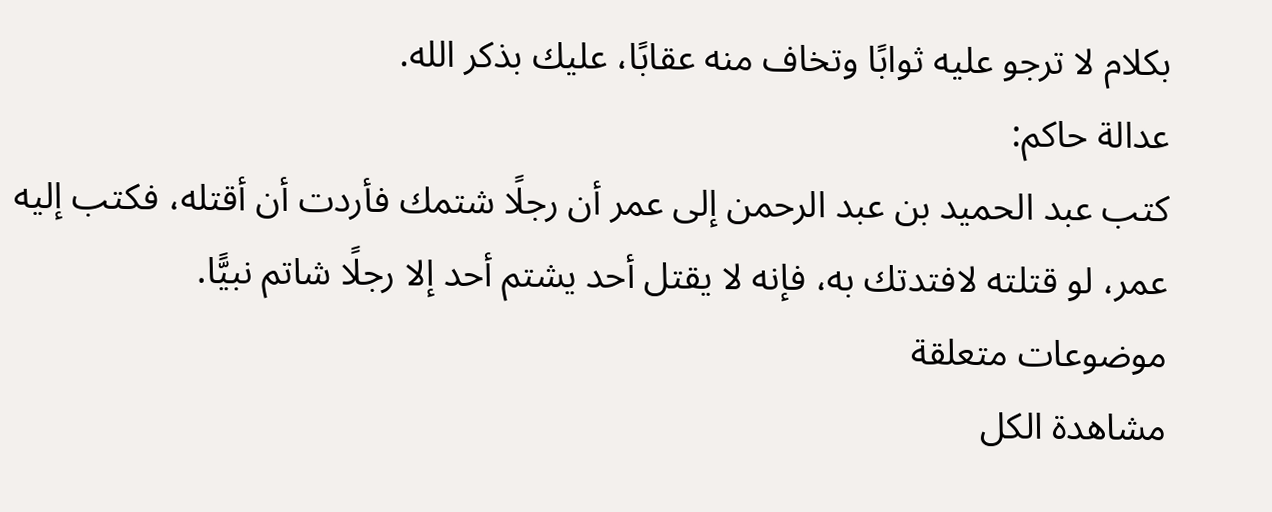بكلام لا ترجو عليه ثوابًا وتخاف منه عقابًا، عليك بذكر الله.
عدالة حاكم:
كتب عبد الحميد بن عبد الرحمن إلى عمر أن رجلًا شتمك فأردت أن أقتله، فكتب إليه عمر، لو قتلته لافتدتك به، فإنه لا يقتل أحد يشتم أحد إلا رجلًا شاتم نبيًّا.
موضوعات متعلقة
مشاهدة الكل